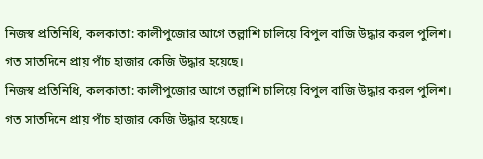নিজস্ব প্রতিনিধি, কলকাতা: কালীপুজোর আগে তল্লাশি চালিয়ে বিপুল বাজি উদ্ধার করল পুলিশ। গত সাতদিনে প্রায় পাঁচ হাজার কেজি উদ্ধার হয়েছে।
নিজস্ব প্রতিনিধি, কলকাতা: কালীপুজোর আগে তল্লাশি চালিয়ে বিপুল বাজি উদ্ধার করল পুলিশ। গত সাতদিনে প্রায় পাঁচ হাজার কেজি উদ্ধার হয়েছে।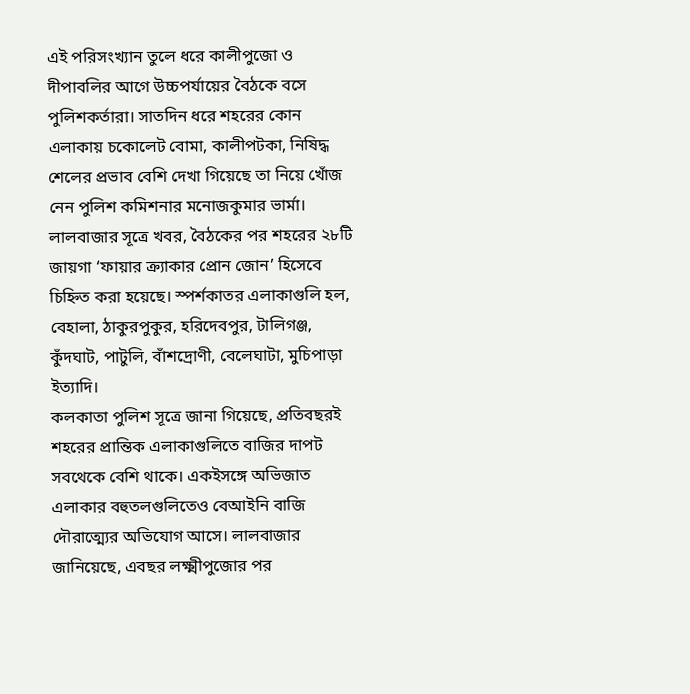এই পরিসংখ্যান তুলে ধরে কালীপুজো ও দীপাবলির আগে উচ্চপর্যায়ের বৈঠকে বসে পুলিশকর্তারা। সাতদিন ধরে শহরের কোন এলাকায় চকোলেট বোমা, কালীপটকা, নিষিদ্ধ শেলের প্রভাব বেশি দেখা গিয়েছে তা নিয়ে খোঁজ নেন পুলিশ কমিশনার মনোজকুমার ভার্মা। লালবাজার সূত্রে খবর, বৈঠকের পর শহরের ২৮টি জায়গা ‘ফায়ার ক্র্যাকার প্রোন জোন’ হিসেবে চিহ্নিত করা হয়েছে। স্পর্শকাতর এলাকাগুলি হল, বেহালা, ঠাকুরপুকুর, হরিদেবপুর, টালিগঞ্জ, কুঁদঘাট, পাটুলি, বাঁশদ্রোণী, বেলেঘাটা, মুচিপাড়া ইত্যাদি।
কলকাতা পুলিশ সূত্রে জানা গিয়েছে, প্রতিবছরই শহরের প্রান্তিক এলাকাগুলিতে বাজির দাপট সবথেকে বেশি থাকে। একইসঙ্গে অভিজাত এলাকার বহুতলগুলিতেও বেআইনি বাজি দৌরাত্ম্যের অভিযোগ আসে। লালবাজার জানিয়েছে, এবছর লক্ষ্মীপুজোর পর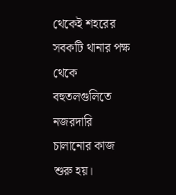থেকেই শহরের সবকটি থানার পক্ষ থেকে বহুতলগুলিতে নজরদারি চালানোর কাজ শুরু হয়।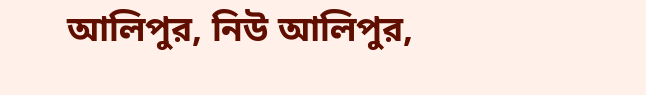আলিপুর, নিউ আলিপুর,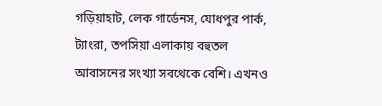গড়িয়াহাট, লেক গার্ডেনস, যোধপুর পার্ক, ট্যাংরা, তপসিয়া এলাকায় বহুতল আবাসনের সংখ্যা সবথেকে বেশি। এখনও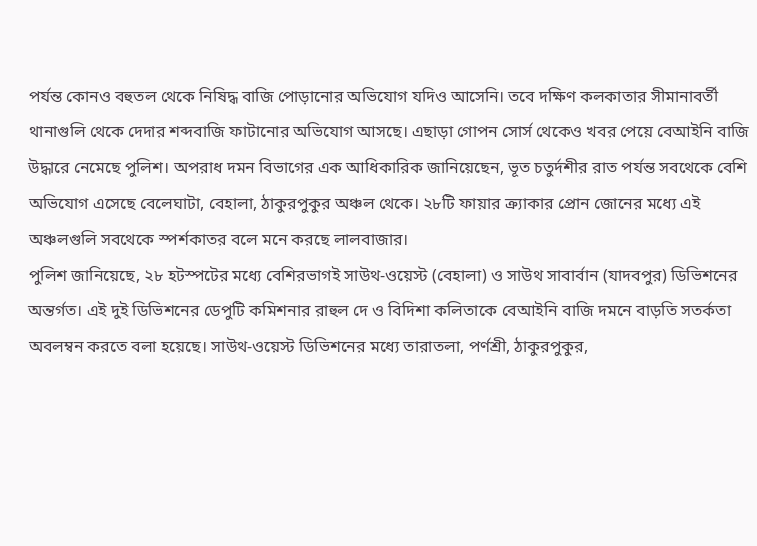পর্যন্ত কোনও বহুতল থেকে নিষিদ্ধ বাজি পোড়ানোর অভিযোগ যদিও আসেনি। তবে দক্ষিণ কলকাতার সীমানাবর্তী থানাগুলি থেকে দেদার শব্দবাজি ফাটানোর অভিযোগ আসছে। এছাড়া গোপন সোর্স থেকেও খবর পেয়ে বেআইনি বাজি উদ্ধারে নেমেছে পুলিশ। অপরাধ দমন বিভাগের এক আধিকারিক জানিয়েছেন, ভূত চতুর্দশীর রাত পর্যন্ত সবথেকে বেশি অভিযোগ এসেছে বেলেঘাটা, বেহালা, ঠাকুরপুকুর অঞ্চল থেকে। ২৮টি ফায়ার ক্র্যাকার প্রোন জোনের মধ্যে এই অঞ্চলগুলি সবথেকে স্পর্শকাতর বলে মনে করছে লালবাজার।
পুলিশ জানিয়েছে, ২৮ হটস্পটের মধ্যে বেশিরভাগই সাউথ-ওয়েস্ট (বেহালা) ও সাউথ সাবার্বান (যাদবপুর) ডিভিশনের অন্তর্গত। এই দুই ডিভিশনের ডেপুটি কমিশনার রাহুল দে ও বিদিশা কলিতাকে বেআইনি বাজি দমনে বাড়তি সতর্কতা অবলম্বন করতে বলা হয়েছে। সাউথ-ওয়েস্ট ডিভিশনের মধ্যে তারাতলা, পর্ণশ্রী, ঠাকুরপুকুর,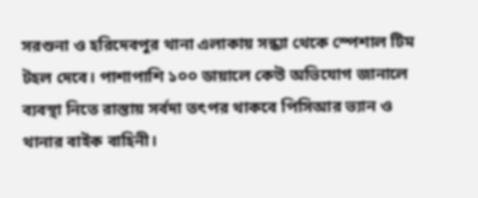সরশুনা ও হরিদেবপুর থানা এলাকায় সন্ধ্যা থেকে স্পেশাল টিম টহল দেবে। পাশাপাশি ১০০ ডায়ালে কেউ অভিযোগ জানালে ব্যবস্থা নিতে রাস্তায় সর্বদা তৎপর থাকবে পিসিআর ভ্যান ও থানার বাইক বাহিনী।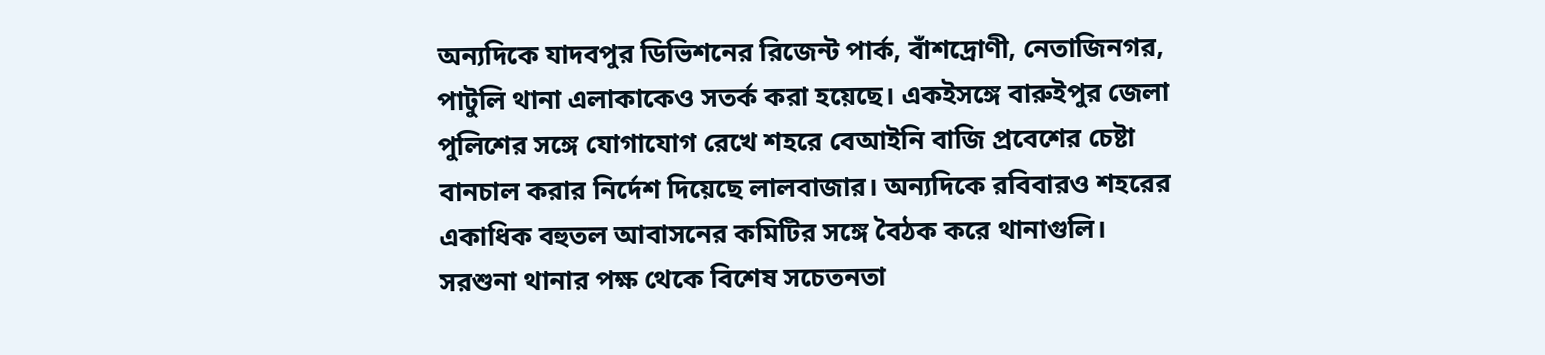অন্যদিকে যাদবপুর ডিভিশনের রিজেন্ট পার্ক, বাঁশদ্রোণী, নেতাজিনগর, পাটুলি থানা এলাকাকেও সতর্ক করা হয়েছে। একইসঙ্গে বারুইপুর জেলা পুলিশের সঙ্গে যোগাযোগ রেখে শহরে বেআইনি বাজি প্রবেশের চেষ্টা বানচাল করার নির্দেশ দিয়েছে লালবাজার। অন্যদিকে রবিবারও শহরের একাধিক বহুতল আবাসনের কমিটির সঙ্গে বৈঠক করে থানাগুলি। সরশুনা থানার পক্ষ থেকে বিশেষ সচেতনতা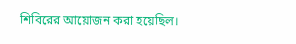শিবিরের আয়োজন করা হয়েছিল।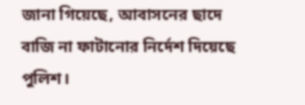জানা গিয়েছে, আবাসনের ছাদে বাজি না ফাটানোর নির্দেশ দিয়েছে পুলিশ।